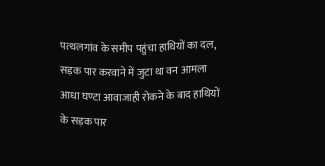पत्थलगांव के समीप पहुंचा हाथियों का दल, सड़क पार करवाने में जुटा था वन आमला
आधा घण्टा आवाजाही रोकने के बाद हाथियों के सड़क पार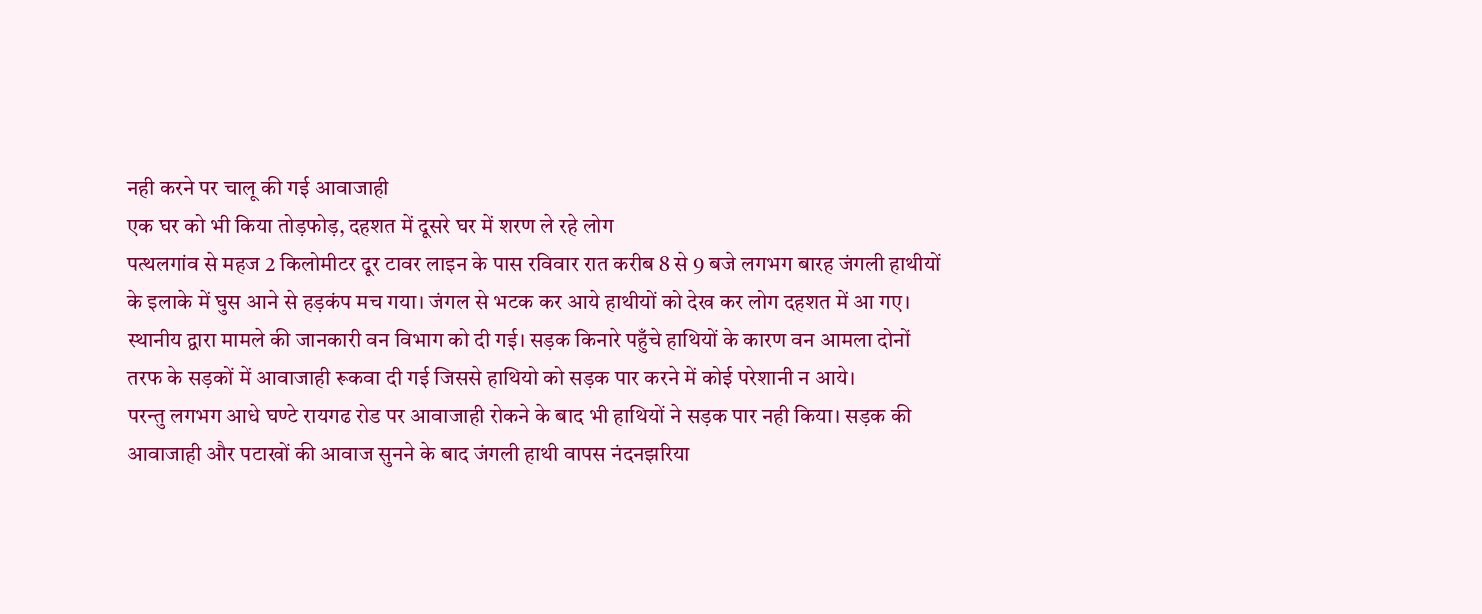नही करने पर चालू की गई आवाजाही
एक घर को भी किया तोड़फोड़, दहशत में दूसरे घर में शरण ले रहे लोग
पत्थलगांव से महज 2 किलोमीटर दूर टावर लाइन के पास रविवार रात करीब 8 से 9 बजे लगभग बारह जंगली हाथीयों के इलाके में घुस आने से हड़कंप मच गया। जंगल से भटक कर आये हाथीयों को देख कर लोग दहशत में आ गए। स्थानीय द्वारा मामले की जानकारी वन विभाग को दी गई। सड़क किनारे पहुँचे हाथियों के कारण वन आमला दोनों तरफ के सड़कों में आवाजाही रूकवा दी गई जिससे हाथियो को सड़क पार करने में कोई परेशानी न आये।
परन्तु लगभग आधे घण्टे रायगढ रोड पर आवाजाही रोकने के बाद भी हाथियों ने सड़क पार नही किया। सड़क की आवाजाही और पटाखों की आवाज सुनने के बाद जंगली हाथी वापस नंदनझरिया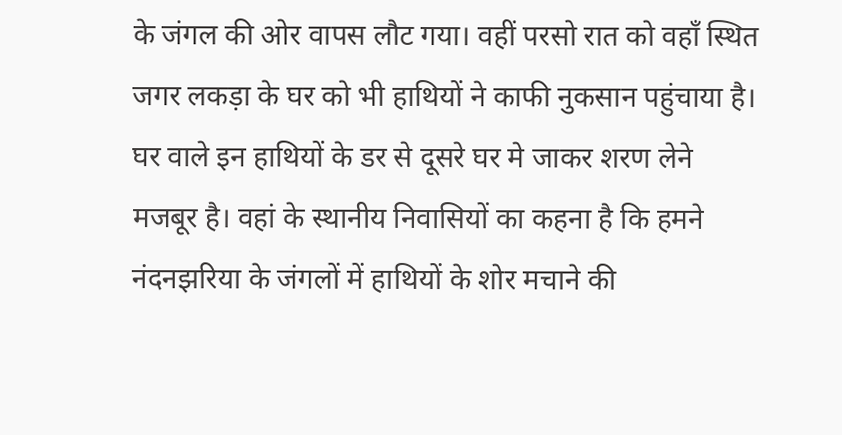के जंगल की ओर वापस लौट गया। वहीं परसो रात को वहाँ स्थित जगर लकड़ा के घर को भी हाथियों ने काफी नुकसान पहुंचाया है। घर वाले इन हाथियों के डर से दूसरे घर मे जाकर शरण लेने मजबूर है। वहां के स्थानीय निवासियों का कहना है कि हमने नंदनझरिया के जंगलों में हाथियों के शोर मचाने की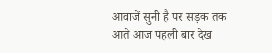आवाजें सुनी है पर सड़क तक आते आज पहली बार देख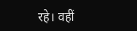रहे। वहीं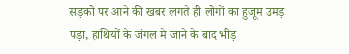सड़को पर आने की खबर लगते ही लोगों का हुजूम उमड़ पड़ा, हाथियों के जंगल मे जाने के बाद भीड़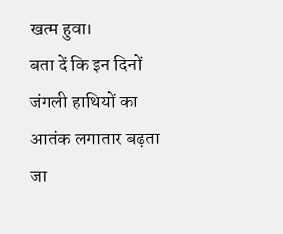खत्म हुवा।
बता दें कि इन दिनों जंगली हाथियों का आतंक लगातार बढ़ता जा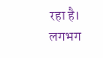रहा है। लगभग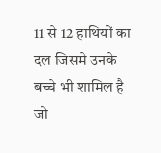11 से 12 हाथियों का दल जिसमे उनके बच्चे भी शामिल है जो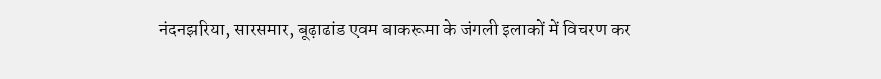नंदनझरिया, सारसमार, बूढ़ाढांड एवम बाकरूमा के जंगली इलाकों में विचरण कर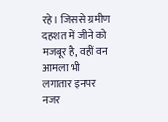रहे। जिससे ग्रमीण दहशत में जीने को मजबूर है, वहीं वन आमला भी लगातार इनपर नजर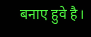बनाए हुवे है।